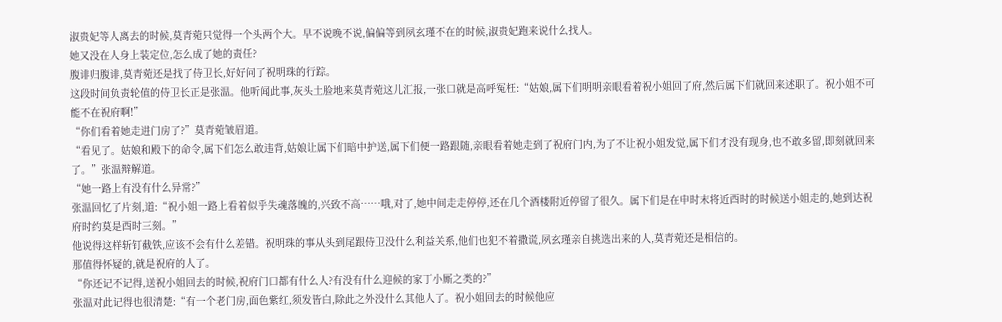淑贵妃等人离去的时候,莫青菀只觉得一个头两个大。早不说晚不说,偏偏等到夙玄瑾不在的时候,淑贵妃跑来说什么找人。
她又没在人身上装定位,怎么成了她的责任?
腹诽归腹诽,莫青菀还是找了侍卫长,好好问了祝明珠的行踪。
这段时间负责轮值的侍卫长正是张温。他听闻此事,灰头土脸地来莫青菀这儿汇报,一张口就是高呼冤枉:“姑娘,属下们明明亲眼看着祝小姐回了府,然后属下们就回来述职了。祝小姐不可能不在祝府啊!”
“你们看着她走进门房了?”莫青菀皱眉道。
“看见了。姑娘和殿下的命令,属下们怎么敢违背,姑娘让属下们暗中护送,属下们便一路跟随,亲眼看着她走到了祝府门内,为了不让祝小姐发觉,属下们才没有现身,也不敢多留,即刻就回来了。”张温辩解道。
“她一路上有没有什么异常?”
张温回忆了片刻,道:“祝小姐一路上看着似乎失魂落魄的,兴致不高……哦,对了,她中间走走停停,还在几个酒楼附近停留了很久。属下们是在申时末将近酉时的时候送小姐走的,她到达祝府时约莫是酉时三刻。”
他说得这样斩钉截铁,应该不会有什么差错。祝明珠的事从头到尾跟侍卫没什么利益关系,他们也犯不着撒谎,夙玄瑾亲自挑选出来的人,莫青菀还是相信的。
那值得怀疑的,就是祝府的人了。
“你还记不记得,送祝小姐回去的时候,祝府门口都有什么人?有没有什么迎候的家丁小厮之类的?”
张温对此记得也很清楚:“有一个老门房,面色紫红,须发皆白,除此之外没什么其他人了。祝小姐回去的时候他应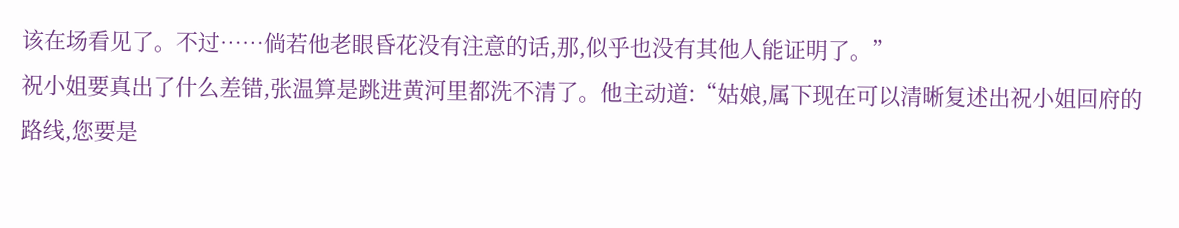该在场看见了。不过……倘若他老眼昏花没有注意的话,那,似乎也没有其他人能证明了。”
祝小姐要真出了什么差错,张温算是跳进黄河里都洗不清了。他主动道:“姑娘,属下现在可以清晰复述出祝小姐回府的路线,您要是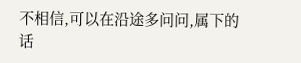不相信,可以在沿途多问问,属下的话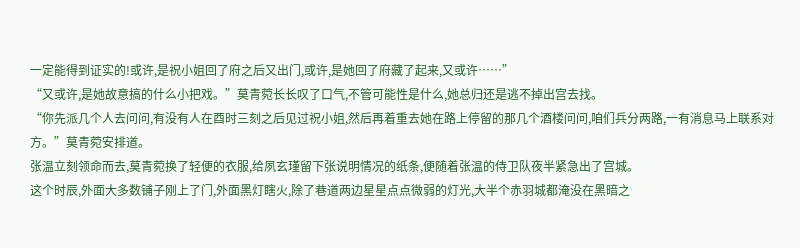一定能得到证实的!或许,是祝小姐回了府之后又出门,或许,是她回了府藏了起来,又或许……”
“又或许,是她故意搞的什么小把戏。”莫青菀长长叹了口气,不管可能性是什么,她总归还是逃不掉出宫去找。
“你先派几个人去问问,有没有人在酉时三刻之后见过祝小姐,然后再着重去她在路上停留的那几个酒楼问问,咱们兵分两路,一有消息马上联系对方。”莫青菀安排道。
张温立刻领命而去,莫青菀换了轻便的衣服,给夙玄瑾留下张说明情况的纸条,便随着张温的侍卫队夜半紧急出了宫城。
这个时辰,外面大多数铺子刚上了门,外面黑灯瞎火,除了巷道两边星星点点微弱的灯光,大半个赤羽城都淹没在黑暗之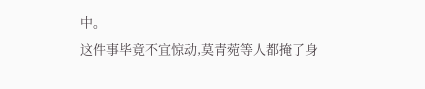中。
这件事毕竟不宜惊动,莫青菀等人都掩了身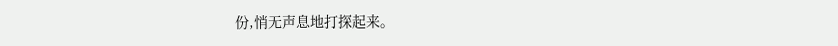份,悄无声息地打探起来。